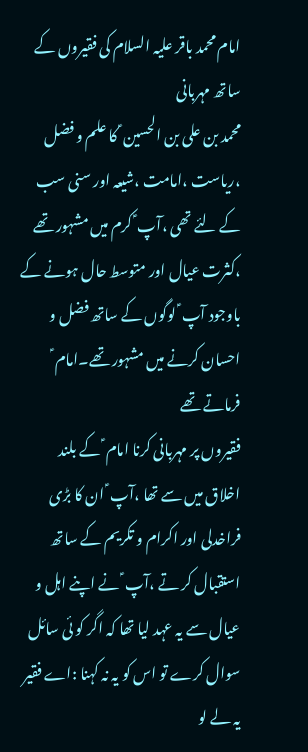امام محمد باقر علیہ السلام کی فقیروں کے ساتھ مہربانی
محمد بن علی بن الحسین ؑ کا علم و فضل ،ریاست ،امامت ،شیعہ اور سنی سب کے لئے تھی ،آپ ؑ کرم میں مشہور تھے ،کثرت عیال اور متوسط حال ہونے کے باوجود آپ ؑ لوگوں کے ساتھ فضل و احسان کرنے میں مشہور تھے۔امام ؑ فرماتے تھے
فقیروں پر مہربانی کرنا امام ؑ کے بلند اخلاق میں سے تھا ،آپ ؑ ان کا بڑی فراخدلی اور اکرام و تکریم کے ساتھ استقبال کر تے ،آپ ؑ نے اپنے اہل و عیال سے یہ عہد لیا تھا کہ اگر کو ئی سائل سوال کرے تو اس کو یہ نہ کہنا :اے فقیر یہ لے لو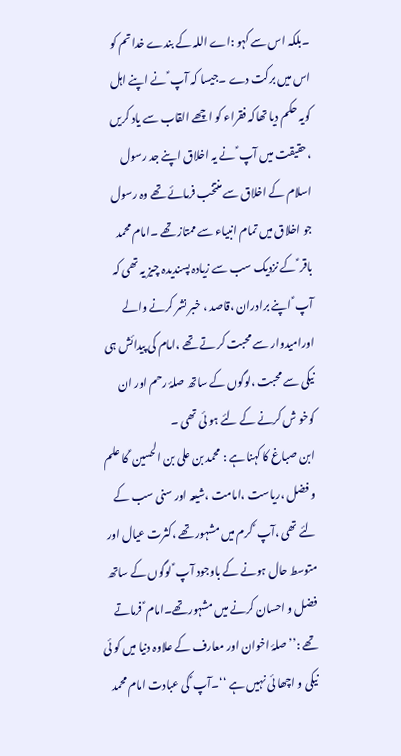۔بلکہ اس سے کہو :اے اللہ کے بندے خدا تم کو اس میں برکت دے ۔جیسا کہ آپ ؑ نے اپنے اہل کویہ حکم دیا تھاکہ فقراء کو اچھے القاب سے یاد کریں ،حقیقت میں آپ ؑ نے یہ اخلاق اپنے جد رسول اسلام کے اخلاق سے منتخب فرمائے تھے وہ رسول جو اخلاق میں تمام انبیاء سے ممتاز تھے ۔امام محمد باقر ؑ کے نزدیک سب سے زیادہ پسندیدہ چیز یہ تھی کہ آپ ؑ اپنے برادران ،قاصد ، خبر نشر کرنے والے اورامیدوار سے محبت کر تے تھے ،امام کی پیدائش ہی نیکی سے محبت ،لوگوں کے ساتھ صلۂ رحم اور ان کوخو ش کرنے کے لئے ہو ئی تھی ۔
ابن صباغ کا کہنا ہے : محمد بن علی بن الحسین ؑ کا علم و فضل ،ریاست ،امامت ،شیعہ اور سنی سب کے لئے تھی ،آپ ؑ کرم میں مشہور تھے ،کثرت عیال اور متوسط حال ہونے کے باوجود آپ ؑ لوگوں کے ساتھ فضل و احسان کرنے میں مشہور تھے۔امام ؑ فرماتے تھے :’’صلۂ اخوان اور معارف کے علاوہ دنیا میں کو ئی نیکی و اچھا ئی نہیں ہے ‘‘۔آپ ؑ کی عبادت امام محمد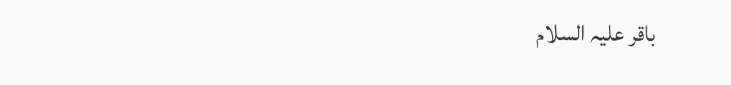باقر علیہ السلام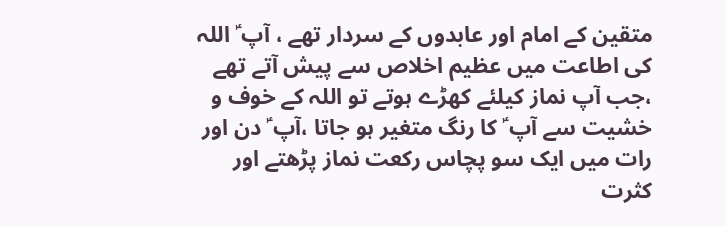متقین کے امام اور عابدوں کے سردار تھے ، آپ ؑ اللہ کی اطاعت میں عظیم اخلاص سے پیش آتے تھے ،جب آپ نماز کیلئے کھڑے ہوتے تو اللہ کے خوف و خشیت سے آپ ؑ کا رنگ متغیر ہو جاتا ،آپ ؑ دن اور رات میں ایک سو پچاس رکعت نماز پڑھتے اور کثرت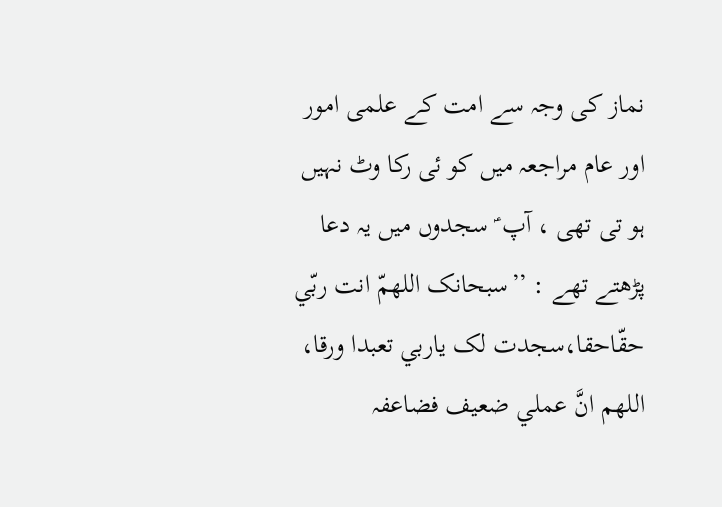نماز کی وجہ سے امت کے علمی امور اور عام مراجعہ میں کو ئی رکا وٹ نہیں ہو تی تھی ، آپ ؑ سجدوں میں یہ دعا پڑھتے تھے : ’’سبحانک اللھمّ انت ربّي حقّاحقا،سجدت لک یاربي تعبدا ورقا، اللھم انَّ عملي ضعیف فضاعفہ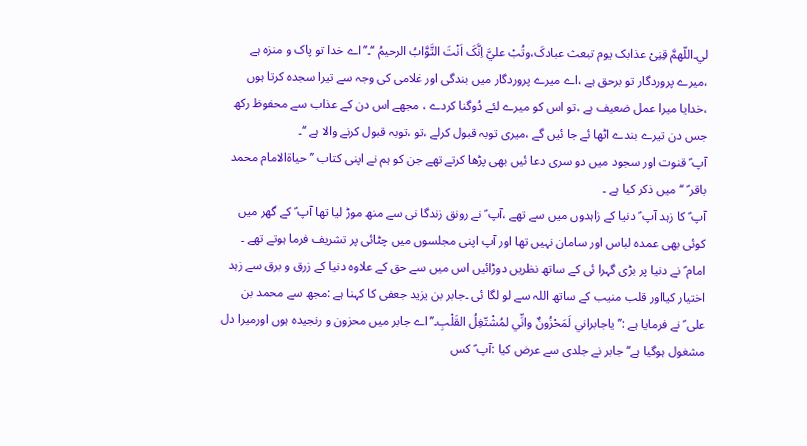لي۔اللّھمَّ قِنِیْ عذابک یوم تبعث عبادکَ،وتُبْ عليَّ اِنَّکَ اَنْتَ التَّوَّابُ الرحیمُ ‘‘۔’’اے خدا تو پاک و منزہ ہے ،میرے پروردگار تو برحق ہے ،اے میرے پروردگار میں بندگی اور غلامی کی وجہ سے تیرا سجدہ کرتا ہوں ،خدایا میرا عمل ضعیف ہے ،تو اس کو میرے لئے دُوگنا کردے ، مجھے اس دن کے عذاب سے محفوظ رکھ جس دن تیرے بندے اٹھا ئے جا ئیں گے ،میری توبہ قبول کرلے ،تو ،توبہ قبول کرنے والا ہے ‘‘۔
آپ ؑ قنوت اور سجود میں دو سری دعا ئیں بھی پڑھا کرتے تھے جن کو ہم نے اپنی کتاب ’’حیاۃالامام محمد باقر ؑ ‘‘ میں ذکر کیا ہے ۔
آپ ؑ کا زہد آپ ؑ دنیا کے زاہدوں میں سے تھے ،آپ ؑ نے رونق زندگا نی سے منھ موڑ لیا تھا آپ ؑ کے گھر میں کوئی بھی عمدہ لباس اور سامان نہیں تھا اور آپ اپنی مجلسوں میں چٹائی پر تشریف فرما ہوتے تھے ۔ امام ؑ نے دنیا پر بڑی گہرا ئی کے ساتھ نظریں دوڑائیں اس میں سے حق کے علاوہ دنیا کے زرق و برق سے زہد اختیار کیااور قلب منیب کے ساتھ اللہ سے لو لگا ئی ۔جابر بن یزید جعفی کا کہنا ہے :مجھ سے محمد بن علی ؑ نے فرمایا ہے :’’یاجابراني لَمَحْزُونٌ وانِّي لمُشْتّغِلُ القَلْبِ۔’’اے جابر میں محزون و رنجیدہ ہوں اورمیرا دل مشغول ہوگیا ہے‘‘جابر نے جلدی سے عرض کیا :آپ ؑ کس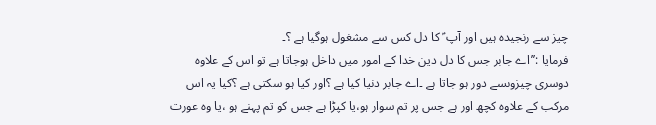چیز سے رنجیدہ ہیں اور آپ ؑ کا دل کس سے مشغول ہوگیا ہے ؟۔
فرمایا :’’اے جابر جس کا دل دین خدا کے امور میں داخل ہوجاتا ہے تو اس کے علاوہ دوسری چیزوںسے دور ہو جاتا ہے ۔اے جابر دنیا کیا ہے ؟اور کیا ہو سکتی ہے ؟کیا یہ اس مرکب کے علاوہ کچھ اور ہے جس پر تم سوار ہو،یا کپڑا ہے جس کو تم پہنے ہو ،یا وہ عورت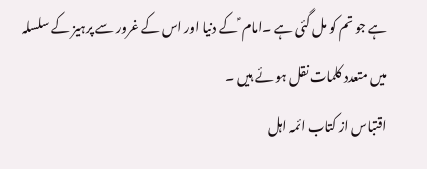ہے جو تم کو مل گئی ہے ۔امام ؑ کے دنیا اور اس کے غرور سے پرہیز کے سلسلہ میں متعدد کلمات نقل ہو ئے ہیں ۔
اقتباس از کتاب ائمہ اہل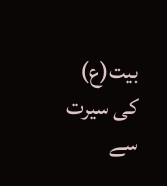بیت(ع) کی سیرت سے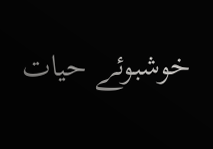خوشبوئے حیات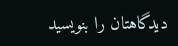دیدگاهتان را بنویسید